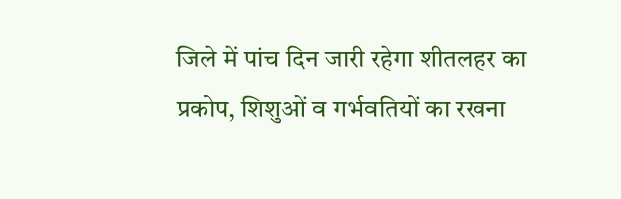जिले में पांच दिन जारी रहेगा शीतलहर का प्रकोप, शिशुओं व गर्भवतियों का रखना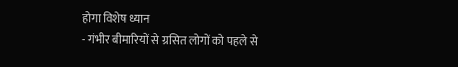होगा विशेष ध्यान
- गंभीर बीमारियों से ग्रसित लोगों को पहले से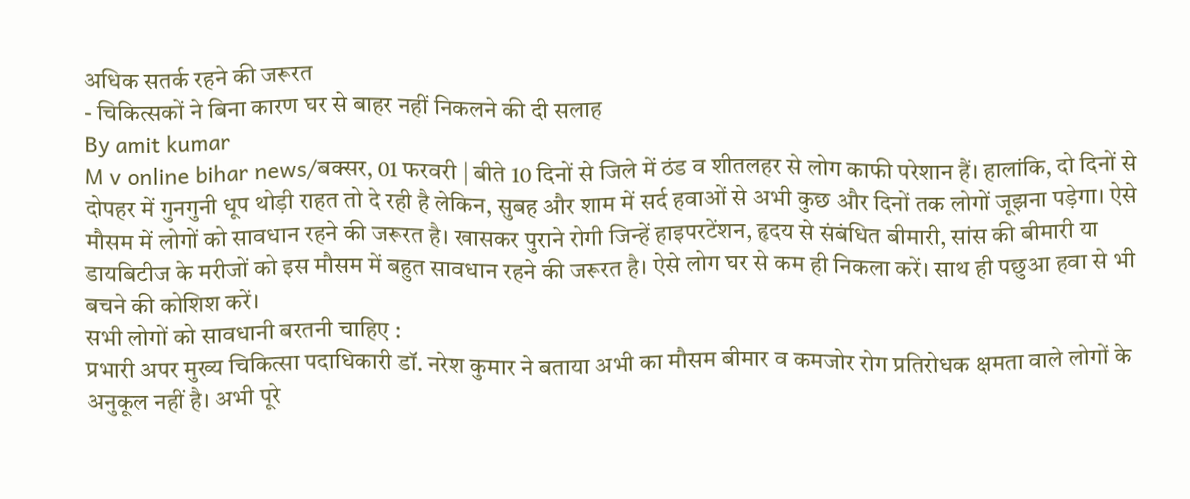अधिक सतर्क रहने की जरूरत
- चिकित्सकों ने बिना कारण घर से बाहर नहीं निकलने की दी सलाह
By amit kumar
M v online bihar news/बक्सर, 01 फरवरी | बीते 10 दिनों से जिले में ठंड व शीतलहर से लोग काफी परेशान हैं। हालांकि, दो दिनों से दोपहर में गुनगुनी धूप थोड़ी राहत तो दे रही है लेकिन, सुबह और शाम में सर्द हवाओं से अभी कुछ और दिनों तक लोगों जूझना पड़ेगा। ऐसे मौसम में लोगों को सावधान रहने की जरूरत है। खासकर पुराने रोगी जिन्हें हाइपरटेंशन, हृदय से संबंधित बीमारी, सांस की बीमारी या डायबिटीज के मरीजों को इस मौसम में बहुत सावधान रहने की जरूरत है। ऐसे लोग घर से कम ही निकला करें। साथ ही पछुआ हवा से भी बचने की कोशिश करें।
सभी लोगों को सावधानी बरतनी चाहिए :
प्रभारी अपर मुख्य चिकित्सा पदाधिकारी डॉ. नरेश कुमार ने बताया अभी का मौसम बीमार व कमजोर रोग प्रतिरोधक क्षमता वाले लोगों के अनुकूल नहीं है। अभी पूरे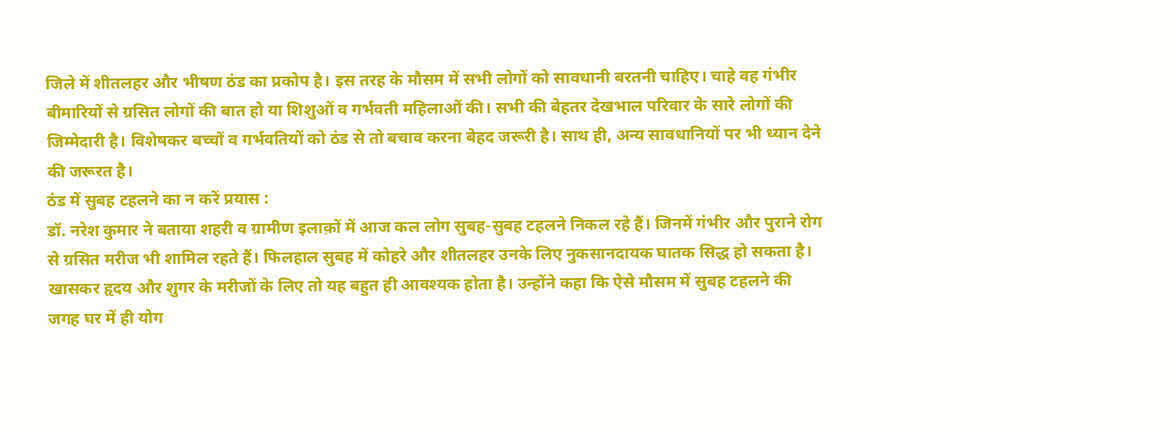जिले में शीतलहर और भीषण ठंड का प्रकोप है। इस तरह के मौसम में सभी लोगों को सावधानी बरतनी चाहिए। चाहे वह गंभीर बीमारियों से ग्रसित लोगों की बात हो या शिशुओं व गर्भवती महिलाओं की। सभी की बेहतर देखभाल परिवार के सारे लोगों की जिम्मेदारी है। विशेषकर बच्चों व गर्भवतियों को ठंड से तो बचाव करना बेहद जरूरी है। साथ ही, अन्य सावधानियों पर भी ध्यान देने की जरूरत है।
ठंड में सुबह टहलने का न करें प्रयास :
डॉ. नरेश कुमार ने बताया शहरी व ग्रामीण इलाक़ों में आज कल लोग सुबह-सुबह टहलने निकल रहे हैं। जिनमें गंभीर और पुराने रोग से ग्रसित मरीज भी शामिल रहते हैं। फिलहाल सुबह में कोहरे और शीतलहर उनके लिए नुकसानदायक घातक सिद्ध हो सकता है। खासकर हृदय और शुगर के मरीजों के लिए तो यह बहुत ही आवश्यक होता है। उन्होंने कहा कि ऐसे मौसम में सुबह टहलने की जगह घर में ही योग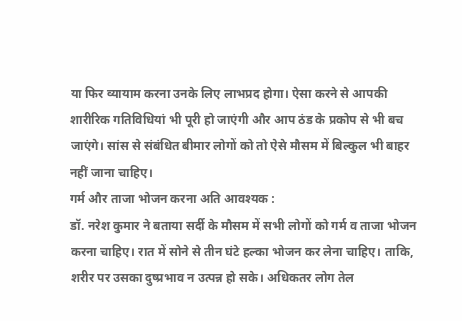या फिर व्यायाम करना उनके लिए लाभप्रद होगा। ऐसा करने से आपकी शारीरिक गतिविधियां भी पूरी हो जाएंगी और आप ठंड के प्रकोप से भी बच जाएंगे। सांस से संबंधित बीमार लोगों को तो ऐसे मौसम में बिल्कुल भी बाहर नहीं जाना चाहिए।
गर्म और ताजा भोजन करना अति आवश्यक :
डॉ. नरेश कुमार ने बताया सर्दी के मौसम में सभी लोगों को गर्म व ताजा भोजन करना चाहिए। रात में सोने से तीन घंटे हल्का भोजन कर लेना चाहिए। ताकि, शरीर पर उसका दुष्प्रभाव न उत्पन्न हो सके। अधिकतर लोग तेल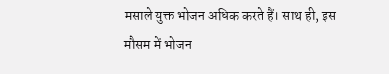मसाले युक्त भोजन अधिक करते हैं। साथ ही, इस मौसम में भोजन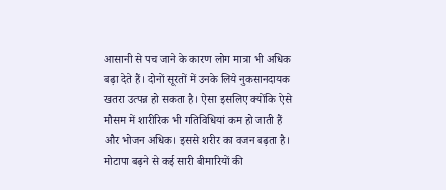आसानी से पच जाने के कारण लोग मात्रा भी अधिक बढ़ा देते हैं। दोनों सूरतों में उनके लिये नुकसानदायक खतरा उत्पन्न हो सकता है। ऐसा इसलिए क्योंकि ऐसे मौसम में शारीरिक भी गतिविधियां कम हो जाती हैं और भोजन अधिक। इससे शरीर का वजन बढ़ता है। मोटापा बढ़ने से कई सारी बीमारियों की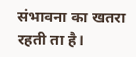संभावना का खतरा रहती ता है।